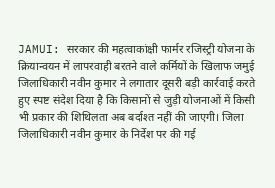JAMUI: सरकार की महत्वाकांक्षी फार्मर रजिस्ट्री योजना के क्रियान्वयन में लापरवाही बरतने वाले कर्मियों के खिलाफ जमुई जिलाधिकारी नवीन कुमार ने लगातार दूसरी बड़ी कार्रवाई करते हुए स्पष्ट संदेश दिया है कि किसानों से जुड़ी योजनाओं में किसी भी प्रकार की शिथिलता अब बर्दाश्त नहीं की जाएगी। जिला जिलाधिकारी नवीन कुमार के निर्देश पर की गई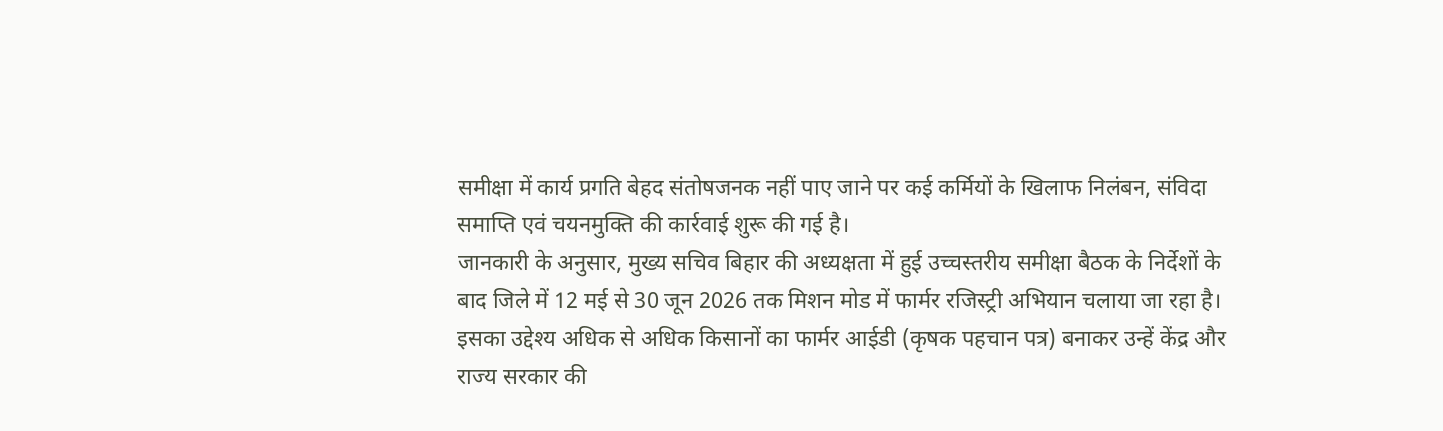समीक्षा में कार्य प्रगति बेहद संतोषजनक नहीं पाए जाने पर कई कर्मियों के खिलाफ निलंबन, संविदा समाप्ति एवं चयनमुक्ति की कार्रवाई शुरू की गई है।
जानकारी के अनुसार, मुख्य सचिव बिहार की अध्यक्षता में हुई उच्चस्तरीय समीक्षा बैठक के निर्देशों के बाद जिले में 12 मई से 30 जून 2026 तक मिशन मोड में फार्मर रजिस्ट्री अभियान चलाया जा रहा है। इसका उद्देश्य अधिक से अधिक किसानों का फार्मर आईडी (कृषक पहचान पत्र) बनाकर उन्हें केंद्र और राज्य सरकार की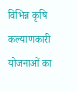विभिन्न कृषि कल्याणकारी योजनाओं का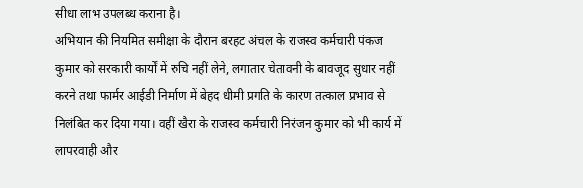सीधा लाभ उपलब्ध कराना है।
अभियान की नियमित समीक्षा के दौरान बरहट अंचल के राजस्व कर्मचारी पंकज कुमार को सरकारी कार्यों में रुचि नहीं लेने, लगातार चेतावनी के बावजूद सुधार नहीं करने तथा फार्मर आईडी निर्माण में बेहद धीमी प्रगति के कारण तत्काल प्रभाव से निलंबित कर दिया गया। वहीं खैरा के राजस्व कर्मचारी निरंजन कुमार को भी कार्य में लापरवाही और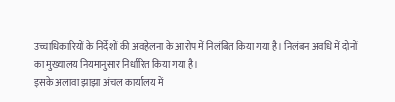उच्चाधिकारियों के निर्देशों की अवहेलना के आरोप में निलंबित किया गया है। निलंबन अवधि में दोनों का मुख्यालय नियमानुसार निर्धारित किया गया है।
इसके अलावा झाझा अंचल कार्यालय में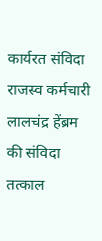कार्यरत संविदा राजस्व कर्मचारी लालचंद्र हेंब्रम की संविदा तत्काल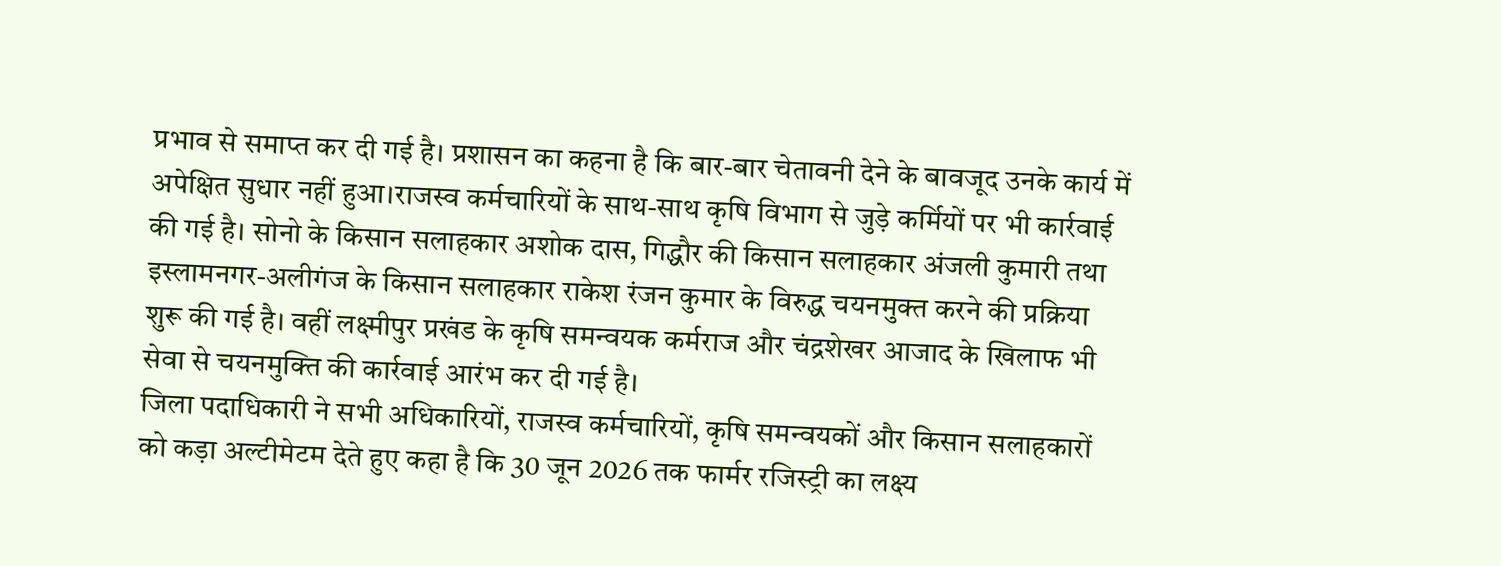प्रभाव से समाप्त कर दी गई है। प्रशासन का कहना है कि बार-बार चेतावनी देने के बावजूद उनके कार्य में अपेक्षित सुधार नहीं हुआ।राजस्व कर्मचारियों के साथ-साथ कृषि विभाग से जुड़े कर्मियों पर भी कार्रवाई की गई है। सोनो के किसान सलाहकार अशोक दास, गिद्धौर की किसान सलाहकार अंजली कुमारी तथा इस्लामनगर-अलीगंज के किसान सलाहकार राकेश रंजन कुमार के विरुद्ध चयनमुक्त करने की प्रक्रिया शुरू की गई है। वहीं लक्ष्मीपुर प्रखंड के कृषि समन्वयक कर्मराज और चंद्रशेखर आजाद के खिलाफ भी सेवा से चयनमुक्ति की कार्रवाई आरंभ कर दी गई है।
जिला पदाधिकारी ने सभी अधिकारियों, राजस्व कर्मचारियों, कृषि समन्वयकों और किसान सलाहकारों को कड़ा अल्टीमेटम देते हुए कहा है कि 30 जून 2026 तक फार्मर रजिस्ट्री का लक्ष्य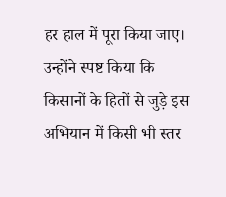हर हाल में पूरा किया जाए। उन्होंने स्पष्ट किया कि किसानों के हितों से जुड़े इस अभियान में किसी भी स्तर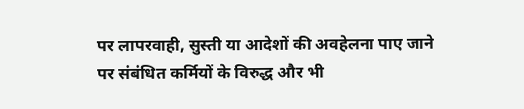पर लापरवाही, सुस्ती या आदेशों की अवहेलना पाए जाने पर संबंधित कर्मियों के विरुद्ध और भी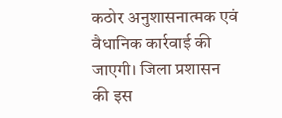कठोर अनुशासनात्मक एवं वैधानिक कार्रवाई की जाएगी। जिला प्रशासन की इस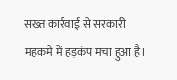सख्त कार्रवाई से सरकारी महकमे में हड़कंप मचा हुआ है।